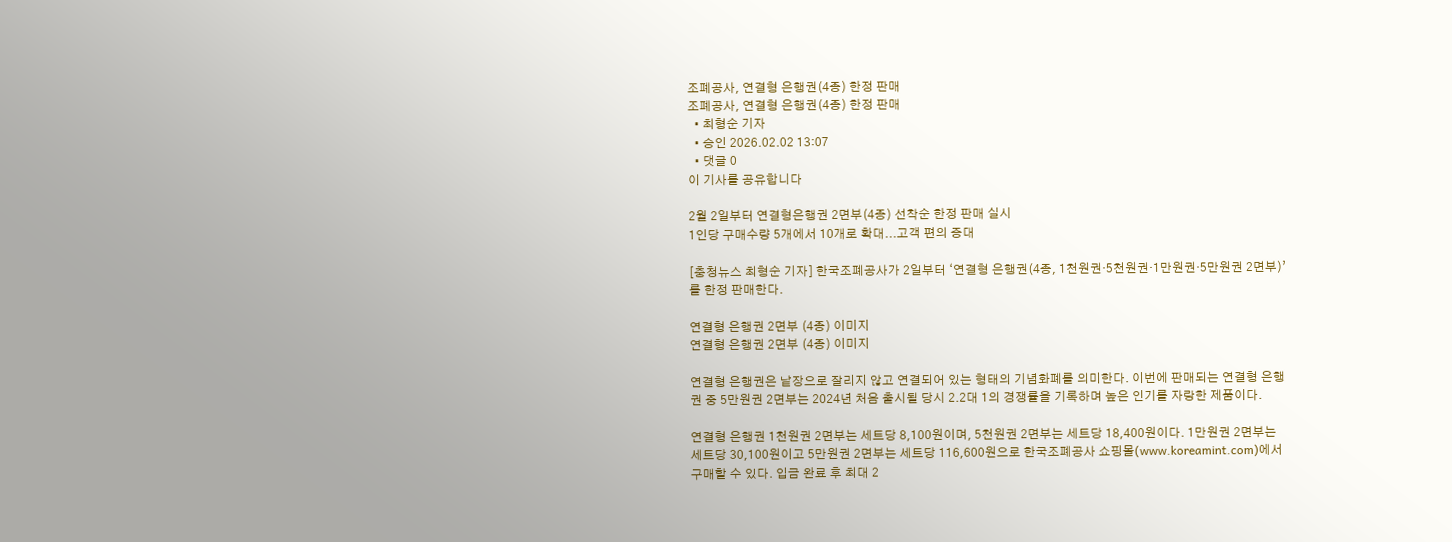조폐공사, 연결형 은행권(4종) 한정 판매
조폐공사, 연결형 은행권(4종) 한정 판매
  • 최형순 기자
  • 승인 2026.02.02 13:07
  • 댓글 0
이 기사를 공유합니다

2월 2일부터 연결형은행권 2면부(4종) 선착순 한정 판매 실시
1인당 구매수량 5개에서 10개로 확대...고객 편의 증대

[충청뉴스 최형순 기자] 한국조폐공사가 2일부터 ‘연결형 은행권(4종, 1천원권·5천원권·1만원권·5만원권 2면부)’를 한정 판매한다.

연결형 은행권 2면부 (4종) 이미지
연결형 은행권 2면부 (4종) 이미지

연결형 은행권은 낱장으로 잘리지 않고 연결되어 있는 형태의 기념화폐를 의미한다. 이번에 판매되는 연결형 은행권 중 5만원권 2면부는 2024년 처음 출시될 당시 2.2대 1의 경쟁률을 기록하며 높은 인기를 자랑한 제품이다.

연결형 은행권 1천원권 2면부는 세트당 8,100원이며, 5천원권 2면부는 세트당 18,400원이다. 1만원권 2면부는 세트당 30,100원이고 5만원권 2면부는 세트당 116,600원으로 한국조폐공사 쇼핑몰(www.koreamint.com)에서 구매할 수 있다. 입금 완료 후 최대 2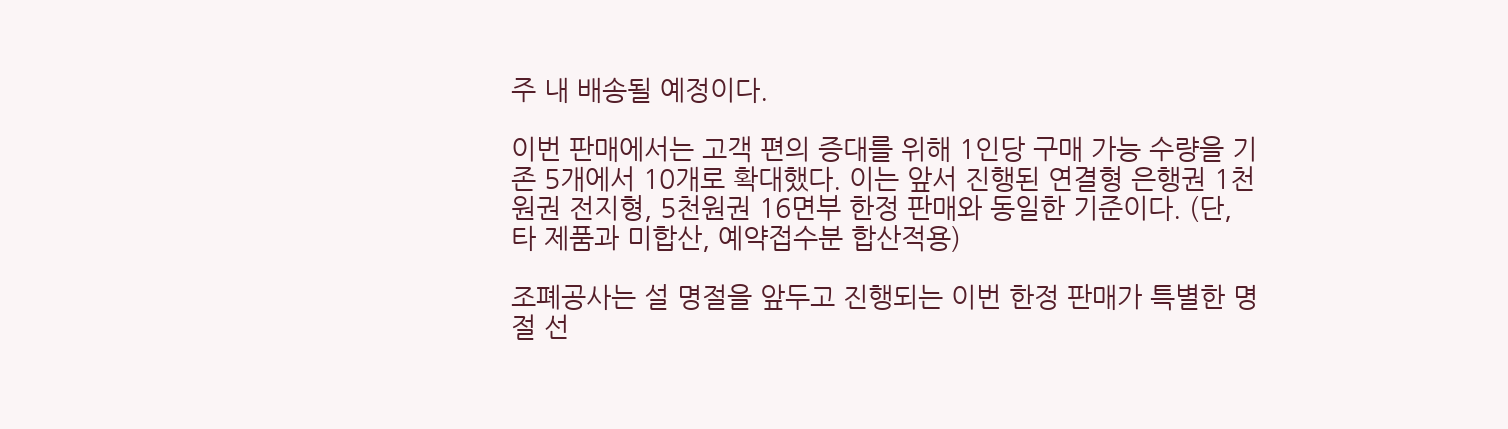주 내 배송될 예정이다.

이번 판매에서는 고객 편의 증대를 위해 1인당 구매 가능 수량을 기존 5개에서 10개로 확대했다. 이는 앞서 진행된 연결형 은행권 1천원권 전지형, 5천원권 16면부 한정 판매와 동일한 기준이다. (단, 타 제품과 미합산, 예약접수분 합산적용)

조폐공사는 설 명절을 앞두고 진행되는 이번 한정 판매가 특별한 명절 선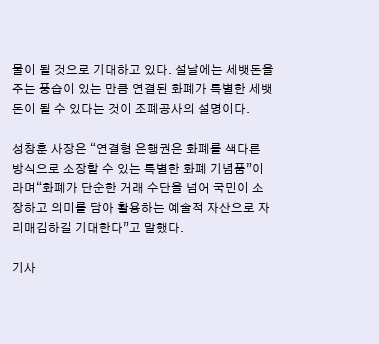물이 될 것으로 기대하고 있다. 설날에는 세뱃돈을 주는 풍습이 있는 만큼 연결된 화폐가 특별한 세뱃돈이 될 수 있다는 것이 조폐공사의 설명이다.

성창훈 사장은 “연결형 은행권은 화폐를 색다른 방식으로 소장할 수 있는 특별한 화폐 기념품”이라며“화폐가 단순한 거래 수단을 넘어 국민이 소장하고 의미를 담아 활용하는 예술적 자산으로 자리매김하길 기대한다”고 말했다.

기사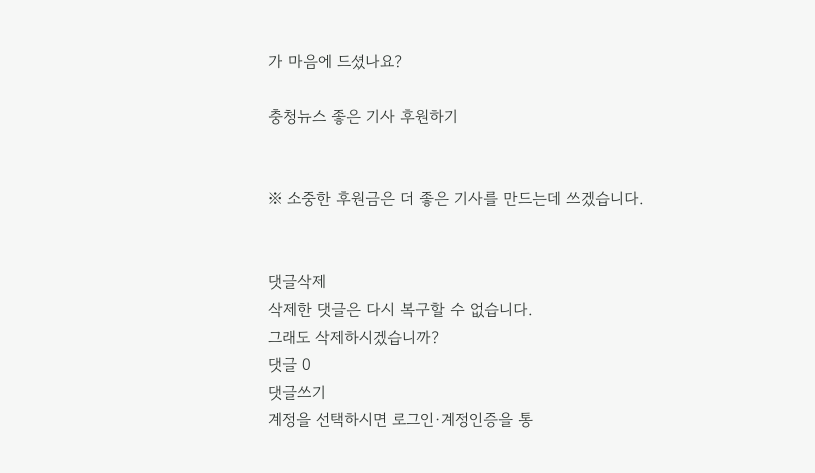가 마음에 드셨나요?

충청뉴스 좋은 기사 후원하기


※ 소중한 후원금은 더 좋은 기사를 만드는데 쓰겠습니다.


댓글삭제
삭제한 댓글은 다시 복구할 수 없습니다.
그래도 삭제하시겠습니까?
댓글 0
댓글쓰기
계정을 선택하시면 로그인·계정인증을 통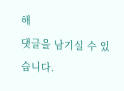해
댓글을 남기실 수 있습니다.